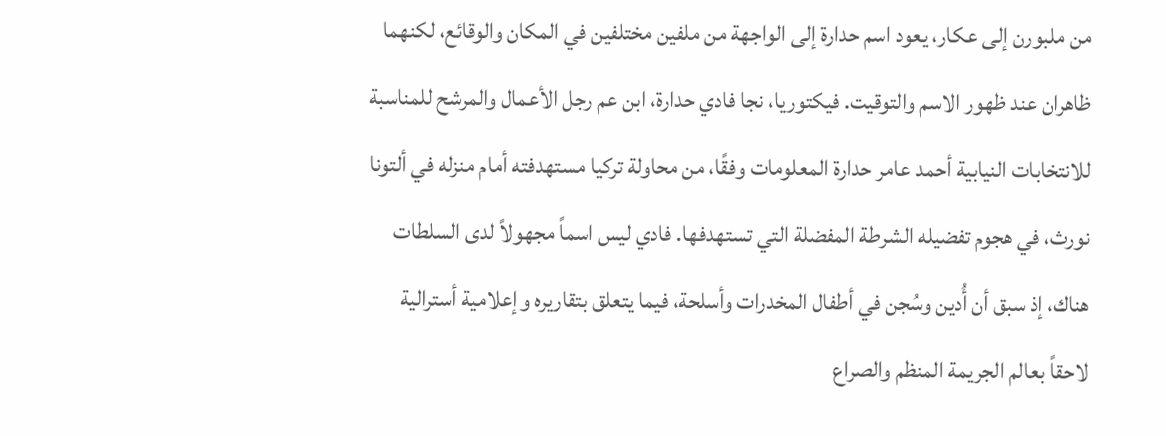من ملبورن إلى عكار، يعود اسم حدارة إلى الواجهة من ملفين مختلفين في المكان والوقائع، لكنهما ظاهران عند ظهور الاسم والتوقيت. فيكتوريا، نجا فادي حدارة، ابن عم رجل الأعمال والمرشح للمناسبة للانتخابات النيابية أحمد عامر حدارة المعلومات وفقًا، من محاولة تركيا مستهدفته أمام منزله في ألتونا نورث، في هجوم تفضيله الشرطة المفضلة التي تستهدفها. فادي ليس اسماً مجهولاً لدى السلطات هناك، إذ سبق أن أُدين وسُجن في أطفال المخدرات وأسلحة، فيما يتعلق بتقاريره وإعلامية أسترالية لاحقاً بعالم الجريمة المنظم والصراع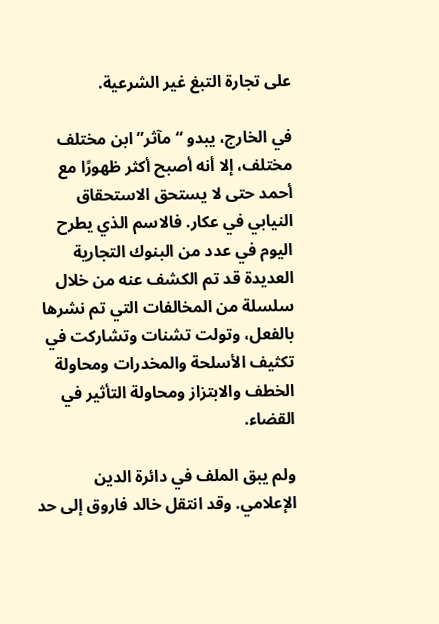على تجارة التبغ غير الشرعية.

في الخارج، يبدو “مآثر” ابن مختلف مختلف، إلا أنه أصبح أكثر ظهورًا مع أحمد حتى لا يستحق الاستحقاق النيابي في عكار. فالاسم الذي يطرح اليوم في عدد من البنوك التجارية العديدة قد تم الكشف عنه من خلال سلسلة من المخالفات التي تم نشرها بالفعل، وتولت تشنات وتشاركت في تكثيف الأسلحة والمخدرات ومحاولة الخطف والابتزاز ومحاولة التأثير في القضاء.

ولم يبق الملف في دائرة الدين الإعلامي. وقد انتقل خالد فاروق إلى حد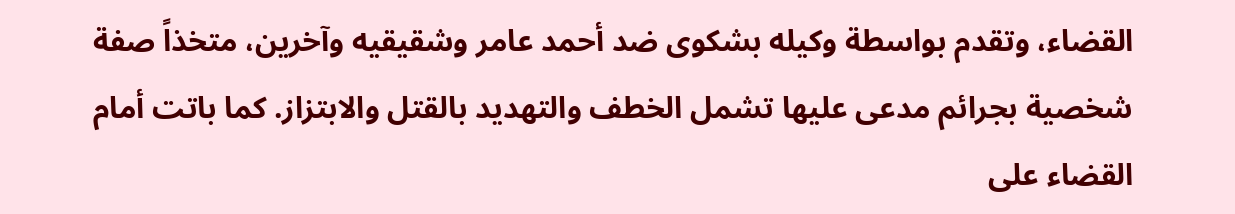القضاء، وتقدم بواسطة وكيله بشكوى ضد أحمد عامر وشقيقيه وآخرين، متخذاً صفة شخصية بجرائم مدعى عليها تشمل الخطف والتهديد بالقتل والابتزاز. كما باتت أمام القضاء على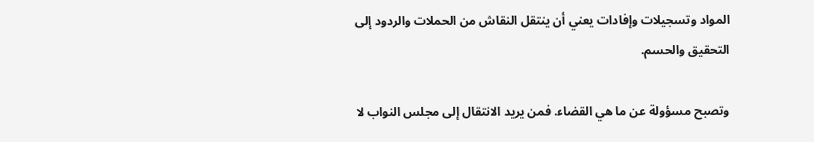المواد وتسجيلات وإفادات يعني أن ينتقل النقاش من الحملات والردود إلى التحقيق والحسم.

وتصبح مسؤولة عن ما هي القضاء. فمن يريد الانتقال إلى مجلس النواب لا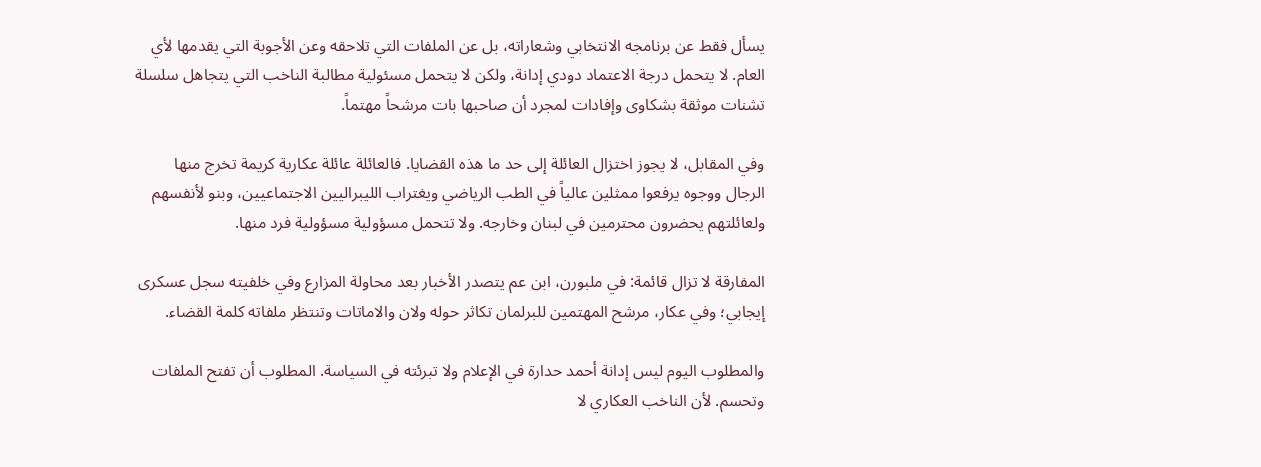يسأل فقط عن برنامجه الانتخابي وشعاراته، بل عن الملفات التي تلاحقه وعن الأجوبة التي يقدمها لأي العام. لا يتحمل درجة الاعتماد دودي إدانة، ولكن لا يتحمل مسئولية مطالبة الناخب التي يتجاهل سلسلة تشنات موثقة بشكاوى وإفادات لمجرد أن صاحبها بات مرشحاً مهتماً.

وفي المقابل، لا يجوز اختزال العائلة إلى حد ما هذه القضايا. فالعائلة عائلة عكارية كريمة تخرج منها الرجال ووجوه يرفعوا ممثلين عالياً في الطب الرياضي ويغتراب الليبراليين الاجتماعيين، وبنو لأنفسهم ولعائلتهم يحضرون محترمين في لبنان وخارجه. ولا تتحمل مسؤولية مسؤولية فرد منها.

المفارقة لا تزال قائمة: في ملبورن، ابن عم يتصدر الأخبار بعد محاولة المزارع وفي خلفيته سجل عسكرى إيجابي؛ وفي عكار، مرشح المهتمين للبرلمان تكاثر حوله ولان والاماتات وتنتظر ملفاته كلمة القضاء.

والمطلوب اليوم ليس إدانة أحمد حدارة في الإعلام ولا تبرئته في السياسة. المطلوب أن تفتح الملفات وتحسم. لأن الناخب العكاري لا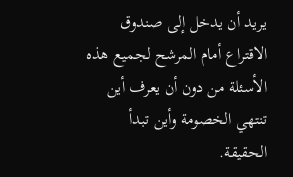يريد أن يدخل إلى صندوق الاقتراع أمام المرشح لجميع هذه الأسئلة من دون أن يعرف أين تنتهي الخصومة وأين تبدأ الحقيقة.